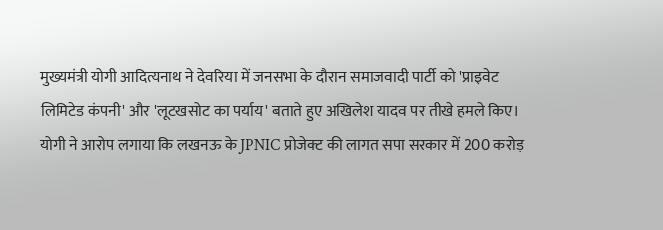मुख्यमंत्री योगी आदित्यनाथ ने देवरिया में जनसभा के दौरान समाजवादी पार्टी को 'प्राइवेट लिमिटेड कंपनी' और 'लूटखसोट का पर्याय' बताते हुए अखिलेश यादव पर तीखे हमले किए।
योगी ने आरोप लगाया कि लखनऊ के JPNIC प्रोजेक्ट की लागत सपा सरकार में 200 करोड़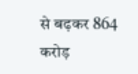से बढ़कर 864 करोड़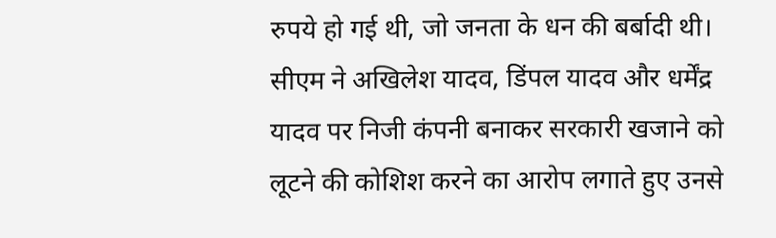रुपये हो गई थी, जो जनता के धन की बर्बादी थी।
सीएम ने अखिलेश यादव, डिंपल यादव और धर्मेंद्र यादव पर निजी कंपनी बनाकर सरकारी खजाने को लूटने की कोशिश करने का आरोप लगाते हुए उनसे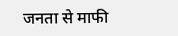जनता से माफी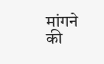मांगने की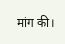मांग की।